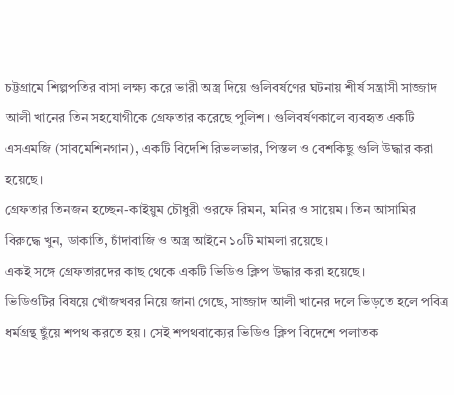চট্টগ্রামে শিল্পপতির বাসা লক্ষ্য করে ভারী অস্ত্র দিয়ে গুলিবর্ষণের ঘটনায় শীর্ষ সন্ত্রাসী সাজ্জাদ আলী খানের তিন সহযোগীকে গ্রেফতার করেছে পুলিশ। গুলিবর্ষণকালে ব্যবহৃত একটি এসএমজি (সাবমেশিনগান), একটি বিদেশি রিভলভার, পিস্তল ও বেশকিছু গুলি উদ্ধার করা হয়েছে।
গ্রেফতার তিনজন হচ্ছেন-কাইয়ুম চৌধুরী ওরফে রিমন, মনির ও সায়েম। তিন আসামির বিরুদ্ধে খুন, ডাকাতি, চাঁদাবাজি ও অস্ত্র আইনে ১০টি মামলা রয়েছে।
একই সঙ্গে গ্রেফতারদের কাছ থেকে একটি ভিডিও ক্লিপ উদ্ধার করা হয়েছে।
ভিডিওটির বিষয়ে খোঁজখবর নিয়ে জানা গেছে, সাজ্জাদ আলী খানের দলে ভিড়তে হলে পবিত্র ধর্মগ্রন্থ ছুঁয়ে শপথ করতে হয়। সেই শপথবাক্যের ভিডিও ক্লিপ বিদেশে পলাতক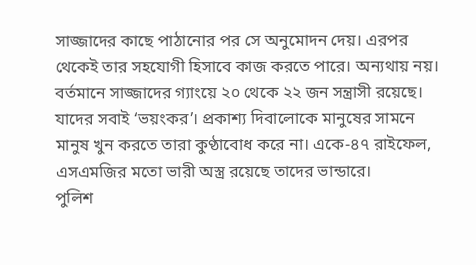সাজ্জাদের কাছে পাঠানোর পর সে অনুমোদন দেয়। এরপর থেকেই তার সহযোগী হিসাবে কাজ করতে পারে। অন্যথায় নয়। বর্তমানে সাজ্জাদের গ্যাংয়ে ২০ থেকে ২২ জন সন্ত্রাসী রয়েছে। যাদের সবাই ‘ভয়ংকর’। প্রকাশ্য দিবালোকে মানুষের সামনে মানুষ খুন করতে তারা কুণ্ঠাবোধ করে না। একে-৪৭ রাইফেল, এসএমজির মতো ভারী অস্ত্র রয়েছে তাদের ভান্ডারে।
পুলিশ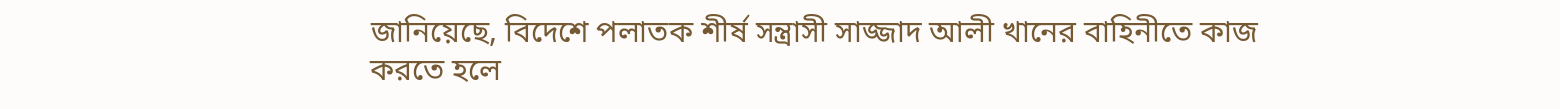জানিয়েছে, বিদেশে পলাতক শীর্ষ সন্ত্রাসী সাজ্জাদ আলী খানের বাহিনীতে কাজ করতে হলে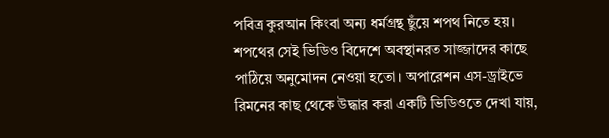পবিত্র কুরআন কিংবা অন্য ধর্মগ্রন্থ ছুঁয়ে শপথ নিতে হয়। শপথের সেই ভিডিও বিদেশে অবস্থানরত সাজ্জাদের কাছে পাঠিয়ে অনুমোদন নেওয়া হতো। অপারেশন এস-ড্রাইভে রিমনের কাছ থেকে উদ্ধার করা একটি ভিডিওতে দেখা যায়,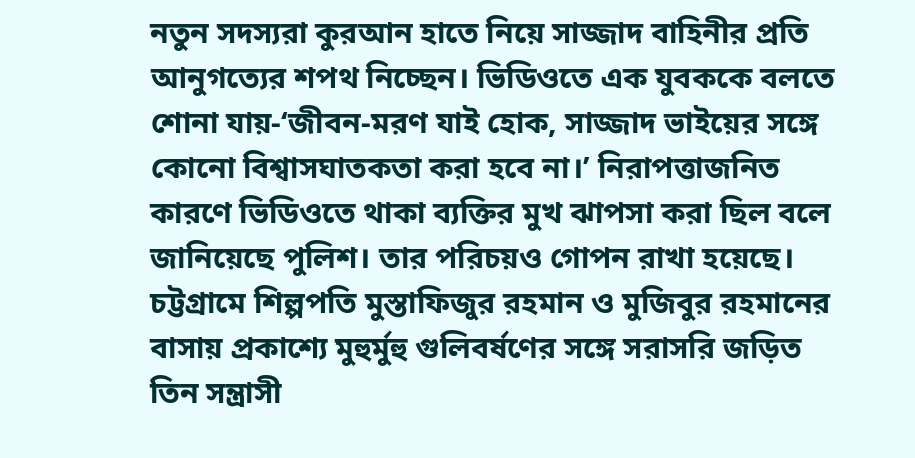নতুন সদস্যরা কুরআন হাতে নিয়ে সাজ্জাদ বাহিনীর প্রতি আনুগত্যের শপথ নিচ্ছেন। ভিডিওতে এক যুবককে বলতে শোনা যায়-‘জীবন-মরণ যাই হোক, সাজ্জাদ ভাইয়ের সঙ্গে কোনো বিশ্বাসঘাতকতা করা হবে না।’ নিরাপত্তাজনিত কারণে ভিডিওতে থাকা ব্যক্তির মুখ ঝাপসা করা ছিল বলে জানিয়েছে পুলিশ। তার পরিচয়ও গোপন রাখা হয়েছে।
চট্টগ্রামে শিল্পপতি মুস্তাফিজুর রহমান ও মুজিবুর রহমানের বাসায় প্রকাশ্যে মুহুর্মুহু গুলিবর্ষণের সঙ্গে সরাসরি জড়িত তিন সন্ত্রাসী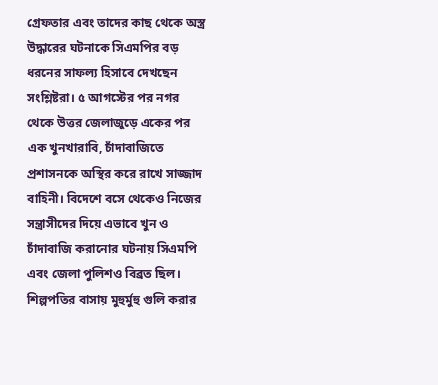গ্রেফতার এবং তাদের কাছ থেকে অস্ত্র উদ্ধারের ঘটনাকে সিএমপির বড় ধরনের সাফল্য হিসাবে দেখছেন সংশ্লিষ্টরা। ৫ আগস্টের পর নগর থেকে উত্তর জেলাজুড়ে একের পর এক খুনখারাবি, চাঁদাবাজিতে প্রশাসনকে অস্থির করে রাখে সাজ্জাদ বাহিনী। বিদেশে বসে থেকেও নিজের সন্ত্রাসীদের দিয়ে এভাবে খুন ও চাঁদাবাজি করানোর ঘটনায় সিএমপি এবং জেলা পুলিশও বিব্রত ছিল।
শিল্পপতির বাসায় মুহুর্মুহু গুলি করার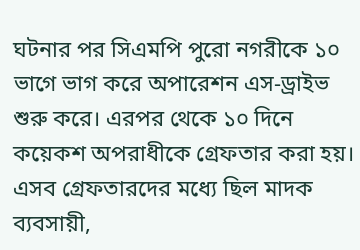ঘটনার পর সিএমপি পুরো নগরীকে ১০ ভাগে ভাগ করে অপারেশন এস-ড্রাইভ শুরু করে। এরপর থেকে ১০ দিনে কয়েকশ অপরাধীকে গ্রেফতার করা হয়। এসব গ্রেফতারদের মধ্যে ছিল মাদক ব্যবসায়ী,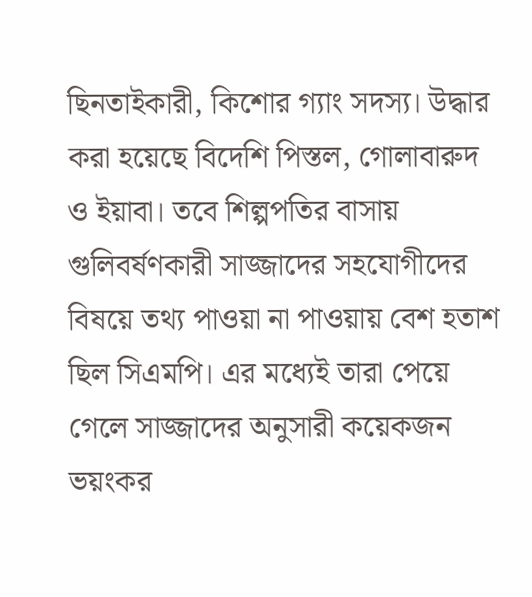ছিনতাইকারী, কিশোর গ্যাং সদস্য। উদ্ধার করা হয়েছে বিদেশি পিস্তল, গোলাবারুদ ও ইয়াবা। তবে শিল্পপতির বাসায় গুলিবর্ষণকারী সাজ্জাদের সহযোগীদের বিষয়ে তথ্য পাওয়া না পাওয়ায় বেশ হতাশ ছিল সিএমপি। এর মধ্যেই তারা পেয়ে গেলে সাজ্জাদের অনুসারী কয়েকজন ভয়ংকর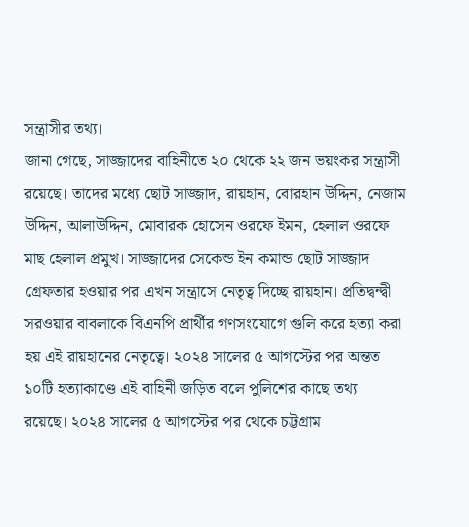সন্ত্রাসীর তথ্য।
জানা গেছে, সাজ্জাদের বাহিনীতে ২০ থেকে ২২ জন ভয়ংকর সন্ত্রাসী রয়েছে। তাদের মধ্যে ছোট সাজ্জাদ, রায়হান, বোরহান উদ্দিন, নেজাম উদ্দিন, আলাউদ্দিন, মোবারক হোসেন ওরফে ইমন, হেলাল ওরফে মাছ হেলাল প্রমুখ। সাজ্জাদের সেকেন্ড ইন কমান্ড ছোট সাজ্জাদ গ্রেফতার হওয়ার পর এখন সন্ত্রাসে নেতৃত্ব দিচ্ছে রায়হান। প্রতিদ্বন্দ্বী সরওয়ার বাবলাকে বিএনপি প্রার্থীর গণসংযোগে গুলি করে হত্যা করা হয় এই রায়হানের নেতৃত্বে। ২০২৪ সালের ৫ আগস্টের পর অন্তত ১০টি হত্যাকাণ্ডে এই বাহিনী জড়িত বলে পুলিশের কাছে তথ্য রয়েছে। ২০২৪ সালের ৫ আগস্টের পর থেকে চট্টগ্রাম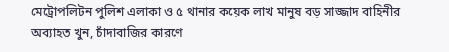মেট্রোপলিটন পুলিশ এলাকা ও ৫ থানার কয়েক লাখ মানুষ বড় সাজ্জাদ বাহিনীর অব্যাহত খুন, চাঁদাবাজির কারণে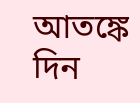আতঙ্কে দিন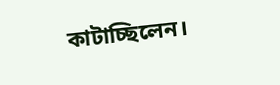কাটাচ্ছিলেন।